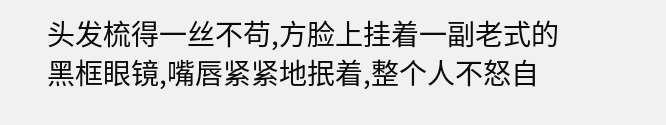头发梳得一丝不苟,方脸上挂着一副老式的黑框眼镜,嘴唇紧紧地抿着,整个人不怒自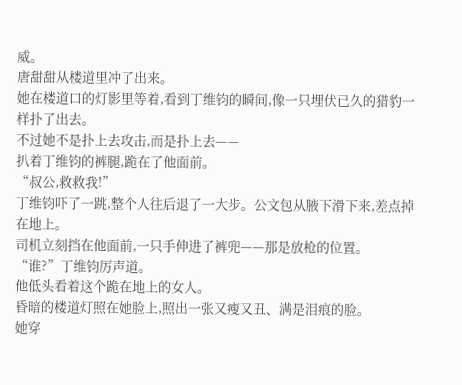威。
唐甜甜从楼道里冲了出来。
她在楼道口的灯影里等着,看到丁维钧的瞬间,像一只埋伏已久的猎豹一样扑了出去。
不过她不是扑上去攻击,而是扑上去——
扒着丁维钧的裤腿,跪在了他面前。
“叔公,救救我!”
丁维钧吓了一跳,整个人往后退了一大步。公文包从腋下滑下来,差点掉在地上。
司机立刻挡在他面前,一只手伸进了裤兜——那是放枪的位置。
“谁?”丁维钧厉声道。
他低头看着这个跪在地上的女人。
昏暗的楼道灯照在她脸上,照出一张又瘦又丑、满是泪痕的脸。
她穿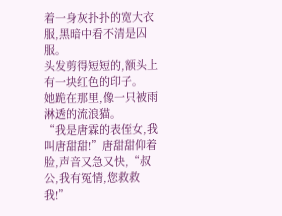着一身灰扑扑的宽大衣服,黑暗中看不清是囚服。
头发剪得短短的,额头上有一块红色的印子。
她跪在那里,像一只被雨淋透的流浪猫。
“我是唐霖的表侄女,我叫唐甜甜!”唐甜甜仰着脸,声音又急又快,“叔公,我有冤情,您救救我!”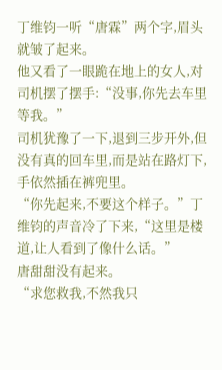丁维钧一听“唐霖”两个字,眉头就皱了起来。
他又看了一眼跪在地上的女人,对司机摆了摆手:“没事,你先去车里等我。”
司机犹豫了一下,退到三步开外,但没有真的回车里,而是站在路灯下,手依然插在裤兜里。
“你先起来,不要这个样子。”丁维钧的声音冷了下来,“这里是楼道,让人看到了像什么话。”
唐甜甜没有起来。
“求您救我,不然我只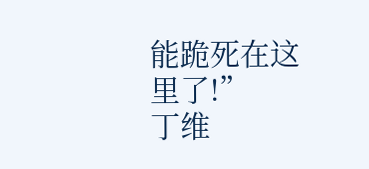能跪死在这里了!”
丁维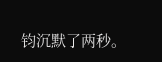钧沉默了两秒。